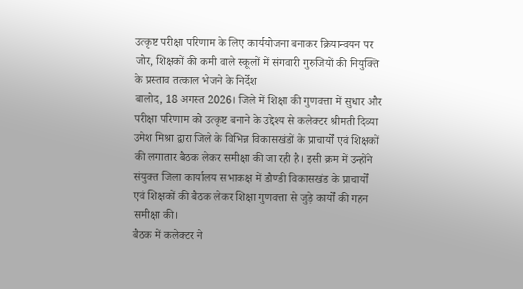उत्कृष्ट परीक्षा परिणाम के लिए कार्ययोजना बनाकर क्रियान्वयन पर जोर, शिक्षकों की कमी वाले स्कूलों में संगवारी गुरुजियों की नियुक्ति के प्रस्ताव तत्काल भेजने के निर्देश
बालोद, 18 अगस्त 2026। जिले में शिक्षा की गुणवत्ता में सुधार और परीक्षा परिणाम को उत्कृष्ट बनाने के उद्देश्य से कलेक्टर श्रीमती दिव्या उमेश मिश्रा द्वारा जिले के विभिन्न विकासखंडों के प्राचार्यों एवं शिक्षकों की लगातार बैठक लेकर समीक्षा की जा रही है। इसी क्रम में उन्होंने संयुक्त जिला कार्यालय सभाकक्ष में डौण्डी विकासखंड के प्राचार्यों एवं शिक्षकों की बैठक लेकर शिक्षा गुणवत्ता से जुड़े कार्यों की गहन समीक्षा की।
बैठक में कलेक्टर ने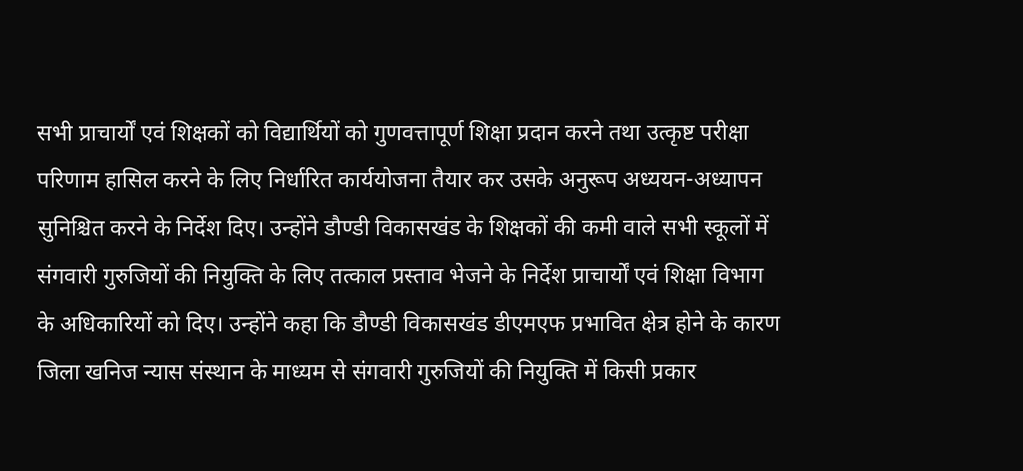सभी प्राचार्यों एवं शिक्षकों को विद्यार्थियों को गुणवत्तापूर्ण शिक्षा प्रदान करने तथा उत्कृष्ट परीक्षा परिणाम हासिल करने के लिए निर्धारित कार्ययोजना तैयार कर उसके अनुरूप अध्ययन-अध्यापन सुनिश्चित करने के निर्देश दिए। उन्होंने डौण्डी विकासखंड के शिक्षकों की कमी वाले सभी स्कूलों में संगवारी गुरुजियों की नियुक्ति के लिए तत्काल प्रस्ताव भेजने के निर्देश प्राचार्यों एवं शिक्षा विभाग के अधिकारियों को दिए। उन्होंने कहा कि डौण्डी विकासखंड डीएमएफ प्रभावित क्षेत्र होने के कारण जिला खनिज न्यास संस्थान के माध्यम से संगवारी गुरुजियों की नियुक्ति में किसी प्रकार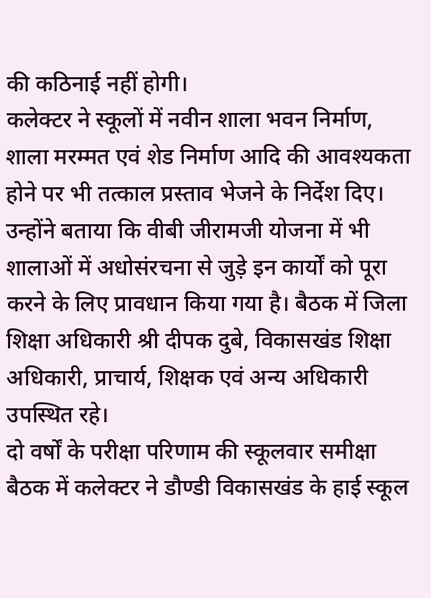की कठिनाई नहीं होगी।
कलेक्टर ने स्कूलों में नवीन शाला भवन निर्माण, शाला मरम्मत एवं शेड निर्माण आदि की आवश्यकता होने पर भी तत्काल प्रस्ताव भेजने के निर्देश दिए। उन्होंने बताया कि वीबी जीरामजी योजना में भी शालाओं में अधोसंरचना से जुड़े इन कार्यों को पूरा करने के लिए प्रावधान किया गया है। बैठक में जिला शिक्षा अधिकारी श्री दीपक दुबे, विकासखंड शिक्षा अधिकारी, प्राचार्य, शिक्षक एवं अन्य अधिकारी उपस्थित रहे।
दो वर्षों के परीक्षा परिणाम की स्कूलवार समीक्षा
बैठक में कलेक्टर ने डौण्डी विकासखंड के हाई स्कूल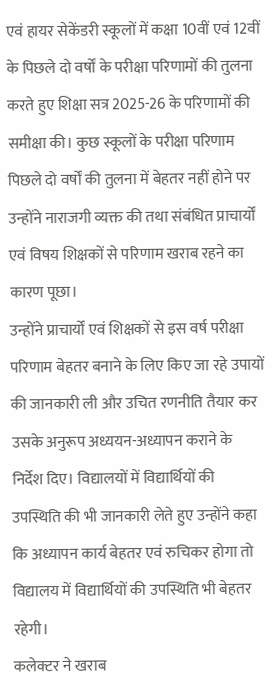एवं हायर सेकेंडरी स्कूलों में कक्षा 10वीं एवं 12वीं के पिछले दो वर्षों के परीक्षा परिणामों की तुलना करते हुए शिक्षा सत्र 2025-26 के परिणामों की समीक्षा की। कुछ स्कूलों के परीक्षा परिणाम पिछले दो वर्षों की तुलना में बेहतर नहीं होने पर उन्होंने नाराजगी व्यक्त की तथा संबंधित प्राचार्यों एवं विषय शिक्षकों से परिणाम खराब रहने का कारण पूछा।
उन्होंने प्राचार्यों एवं शिक्षकों से इस वर्ष परीक्षा परिणाम बेहतर बनाने के लिए किए जा रहे उपायों की जानकारी ली और उचित रणनीति तैयार कर उसके अनुरूप अध्ययन-अध्यापन कराने के निर्देश दिए। विद्यालयों में विद्यार्थियों की उपस्थिति की भी जानकारी लेते हुए उन्होंने कहा कि अध्यापन कार्य बेहतर एवं रुचिकर होगा तो विद्यालय में विद्यार्थियों की उपस्थिति भी बेहतर रहेगी।
कलेक्टर ने खराब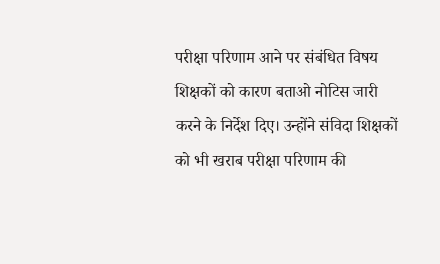परीक्षा परिणाम आने पर संबंधित विषय शिक्षकों को कारण बताओ नोटिस जारी करने के निर्देश दिए। उन्होंने संविदा शिक्षकों को भी खराब परीक्षा परिणाम की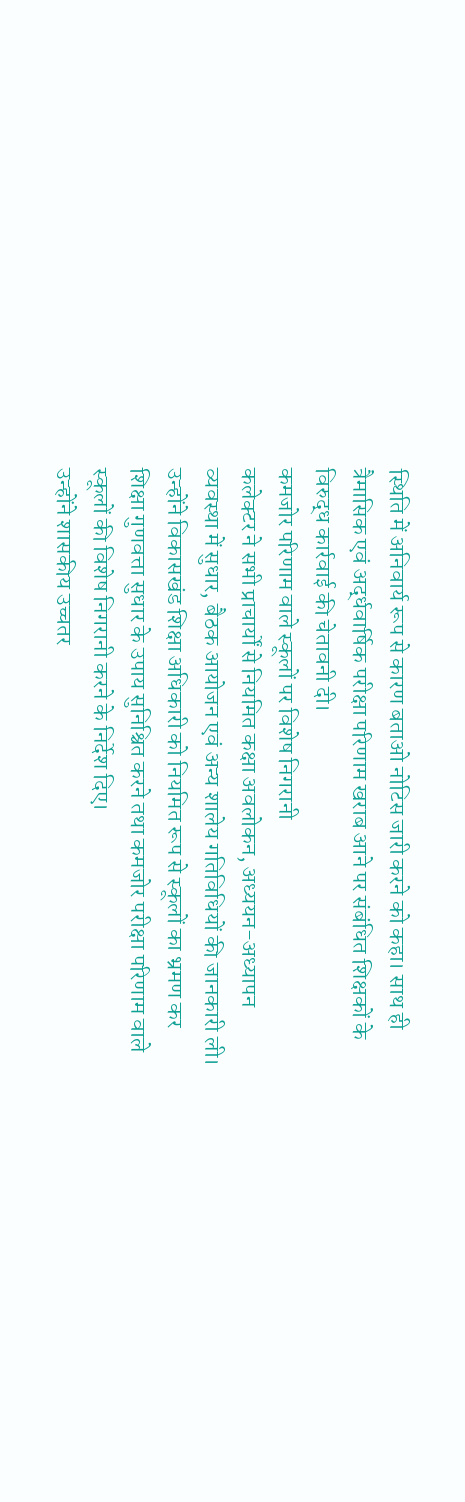स्थिति में अनिवार्य रूप से कारण बताओ नोटिस जारी करने को कहा। साथ ही त्रैमासिक एवं अर्द्धवार्षिक परीक्षा परिणाम खराब आने पर संबंधित शिक्षकों के विरुद्ध कार्रवाई की चेतावनी दी।
कमजोर परिणाम वाले स्कूलों पर विशेष निगरानी
कलेक्टर ने सभी प्राचार्यों से नियमित कक्षा अवलोकन, अध्ययन-अध्यापन व्यवस्था में सुधार, बैठक आयोजन एवं अन्य शालेय गतिविधियों की जानकारी ली। उन्होंने विकासखंड शिक्षा अधिकारी को नियमित रूप से स्कूलों का भ्रमण कर शिक्षा गुणवत्ता सुधार के उपाय सुनिश्चित करने तथा कमजोर परीक्षा परिणाम वाले स्कूलों की विशेष निगरानी करने के निर्देश दिए।
उन्होंने शासकीय उच्चतर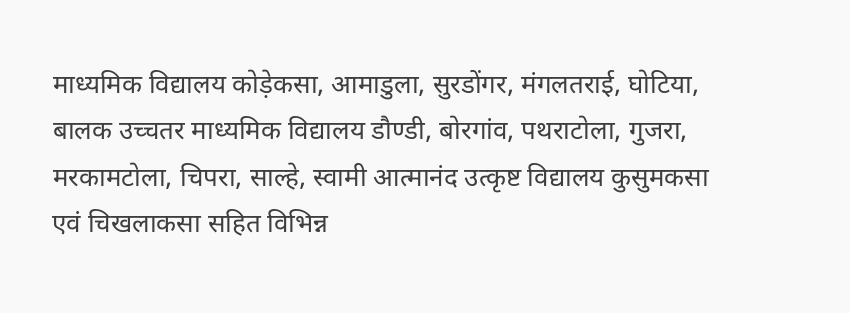माध्यमिक विद्यालय कोड़ेकसा, आमाडुला, सुरडोंगर, मंगलतराई, घोटिया, बालक उच्चतर माध्यमिक विद्यालय डौण्डी, बोरगांव, पथराटोला, गुजरा, मरकामटोला, चिपरा, साल्हे, स्वामी आत्मानंद उत्कृष्ट विद्यालय कुसुमकसा एवं चिखलाकसा सहित विभिन्न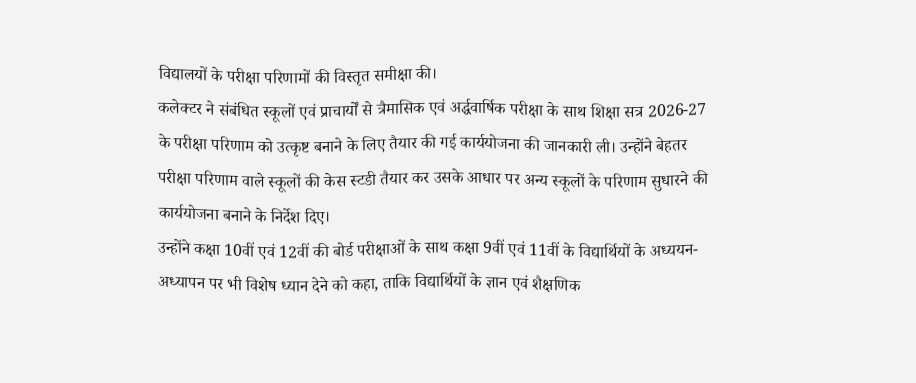विद्यालयों के परीक्षा परिणामों की विस्तृत समीक्षा की।
कलेक्टर ने संबंधित स्कूलों एवं प्राचार्यों से त्रैमासिक एवं अर्द्धवार्षिक परीक्षा के साथ शिक्षा सत्र 2026-27 के परीक्षा परिणाम को उत्कृष्ट बनाने के लिए तैयार की गई कार्ययोजना की जानकारी ली। उन्होंने बेहतर परीक्षा परिणाम वाले स्कूलों की केस स्टडी तैयार कर उसके आधार पर अन्य स्कूलों के परिणाम सुधारने की कार्ययोजना बनाने के निर्देश दिए।
उन्होंने कक्षा 10वीं एवं 12वीं की बोर्ड परीक्षाओं के साथ कक्षा 9वीं एवं 11वीं के विद्यार्थियों के अध्ययन-अध्यापन पर भी विशेष ध्यान देने को कहा, ताकि विद्यार्थियों के ज्ञान एवं शैक्षणिक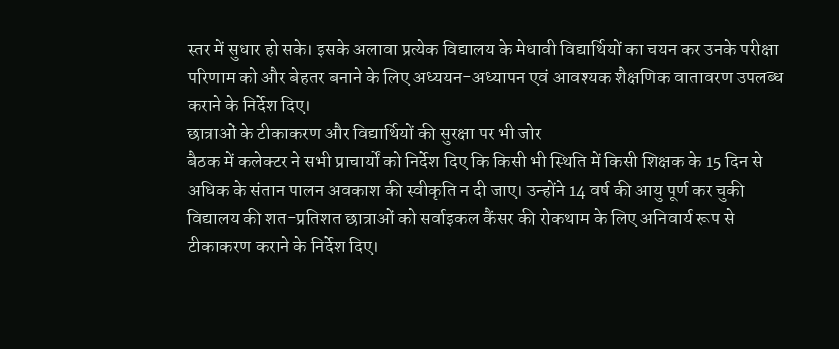स्तर में सुधार हो सके। इसके अलावा प्रत्येक विद्यालय के मेधावी विद्यार्थियों का चयन कर उनके परीक्षा परिणाम को और बेहतर बनाने के लिए अध्ययन-अध्यापन एवं आवश्यक शैक्षणिक वातावरण उपलब्ध कराने के निर्देश दिए।
छात्राओं के टीकाकरण और विद्यार्थियों की सुरक्षा पर भी जोर
बैठक में कलेक्टर ने सभी प्राचार्यों को निर्देश दिए कि किसी भी स्थिति में किसी शिक्षक के 15 दिन से अधिक के संतान पालन अवकाश की स्वीकृति न दी जाए। उन्होंने 14 वर्ष की आयु पूर्ण कर चुकी विद्यालय की शत-प्रतिशत छात्राओं को सर्वाइकल कैंसर की रोकथाम के लिए अनिवार्य रूप से टीकाकरण कराने के निर्देश दिए।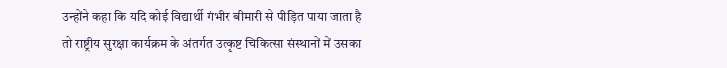उन्होंने कहा कि यदि कोई विद्यार्थी गंभीर बीमारी से पीड़ित पाया जाता है तो राष्ट्रीय सुरक्षा कार्यक्रम के अंतर्गत उत्कृष्ट चिकित्सा संस्थानों में उसका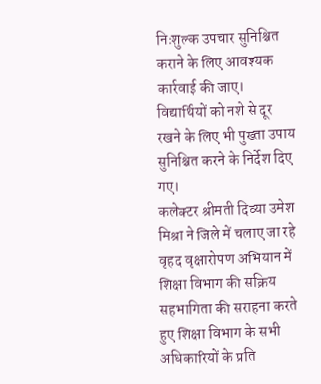निःशुल्क उपचार सुनिश्चित कराने के लिए आवश्यक कार्रवाई की जाए। विद्यार्थियों को नशे से दूर रखने के लिए भी पुख्ता उपाय सुनिश्चित करने के निर्देश दिए गए।
कलेक्टर श्रीमती दिव्या उमेश मिश्रा ने जिले में चलाए जा रहे वृहद वृक्षारोपण अभियान में शिक्षा विभाग की सक्रिय सहभागिता की सराहना करते हुए शिक्षा विभाग के सभी अधिकारियों के प्रति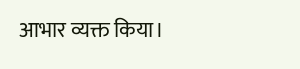आभार व्यक्त किया।